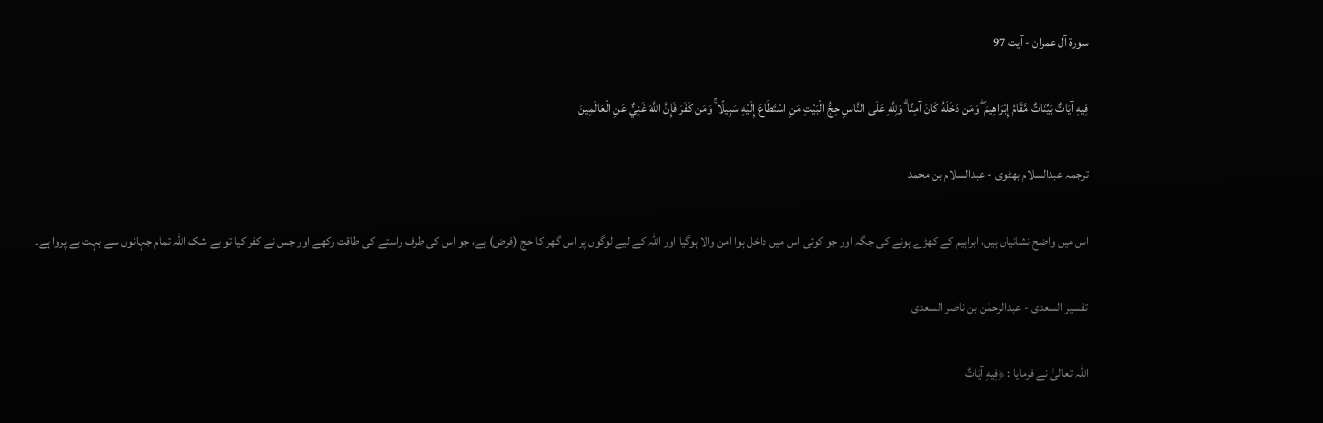سورة آل عمران - آیت 97

فِيهِ آيَاتٌ بَيِّنَاتٌ مَّقَامُ إِبْرَاهِيمَ ۖ وَمَن دَخَلَهُ كَانَ آمِنًا ۗ وَلِلَّهِ عَلَى النَّاسِ حِجُّ الْبَيْتِ مَنِ اسْتَطَاعَ إِلَيْهِ سَبِيلًا ۚ وَمَن كَفَرَ فَإِنَّ اللَّهَ غَنِيٌّ عَنِ الْعَالَمِينَ

ترجمہ عبدالسلام بھٹوی - عبدالسلام بن محمد

اس میں واضح نشانیاں ہیں، ابراہیم کے کھڑے ہونے کی جگہ اور جو کوئی اس میں داخل ہوا امن والا ہوگیا اور اللہ کے لیے لوگوں پر اس گھر کا حج (فرض) ہے، جو اس کی طرف راستے کی طاقت رکھے اور جس نے کفر کیا تو بے شک اللہ تمام جہانوں سے بہت بے پروا ہے۔

تفسیر السعدی - عبدالرحمٰن بن ناصر السعدی

اللہ تعالیٰ نے فرمایا : ﴿فِيهِ آيَاتٌ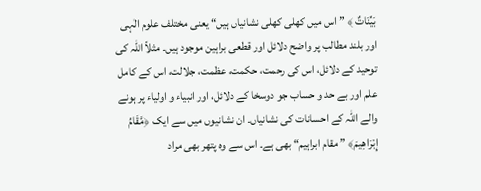بَيِّنَاتٌ ﴾ ” اس میں کھلی کھلی نشانیاں ہیں“ یعنی مختلف علوم الٰہی اور بلند مطالب پر واضح دلائل اور قطعی براہین موجود ہیں۔ مثلاً اللہ کی توحید کے دلائل، اس کی رحمت، حکمت، عظمت، جلالت، اس کے کامل علم اور بے حد و حساب جو دوسخا کے دلائل، اور انبیاء و اولیاء پر ہونے والے اللہ کے احسانات کی نشانیاں۔ ان نشانیوں میں سے ایک ﴿مَّقَامُ إِبْرَاهِيمَ﴾ ” مقام ابراہیم“ بھی ہے۔ اس سے وہ پتھر بھی مراد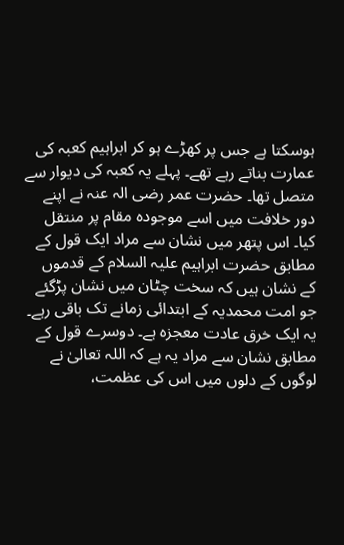ہوسکتا ہے جس پر کھڑے ہو کر ابراہیم کعبہ کی عمارت بناتے رہے تھے۔ پہلے یہ کعبہ کی دیوار سے متصل تھا۔ حضرت عمر رضی الہ عنہ نے اپنے دور خلافت میں اسے موجودہ مقام پر منتقل کیا۔ اس پتھر میں نشان سے مراد ایک قول کے مطابق حضرت ابراہیم علیہ السلام کے قدموں کے نشان ہیں کہ سخت چٹان میں نشان پڑگئے جو امت محمدیہ کے ابتدائی زمانے تک باقی رہے۔ یہ ایک خرق عادت معجزہ ہے۔ دوسرے قول کے مطابق نشان سے مراد یہ ہے کہ اللہ تعالیٰ نے لوگوں کے دلوں میں اس کی عظمت،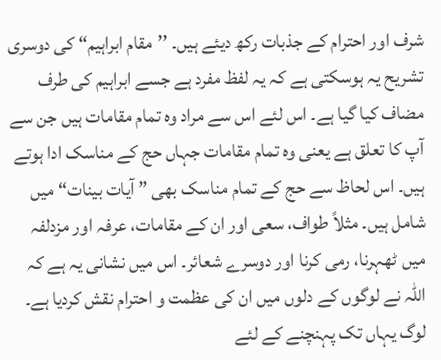شرف اور احترام کے جذبات رکھ دیئے ہیں۔ ’’مقام ابراہیم“ کی دوسری تشریح یہ ہوسکتی ہے کہ یہ لفظ مفرد ہے جسے ابراہیم کی طرف مضاف کیا گیا ہے۔ اس لئے اس سے مراد وہ تمام مقامات ہیں جن سے آپ کا تعلق ہے یعنی وہ تمام مقامات جہاں حج کے مناسک ادا ہوتے ہیں۔ اس لحاظ سے حج کے تمام مناسک بھی ” آیات بینات“ میں شامل ہیں۔ مثلاً طواف، سعی اور ان کے مقامات، عرفہ اور مزدلفہ میں ٹھہرنا، رمی کرنا اور دوسرے شعائر۔ اس میں نشانی یہ ہے کہ اللہ نے لوگوں کے دلوں میں ان کی عظمت و احترام نقش کردیا ہے۔ لوگ یہاں تک پہنچنے کے لئے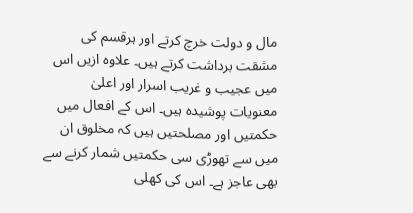مال و دولت خرچ کرتے اور ہرقسم کی مشقت برداشت کرتے ہیں۔ علاوہ ازیں اس میں عجیب و غریب اسرار اور اعلیٰ معنویات پوشیدہ ہیں۔ اس کے افعال میں حکمتیں اور مصلحتیں ہیں کہ مخلوق ان میں سے تھوڑی سی حکمتیں شمار کرنے سے بھی عاجز ہے۔ اس کی کھلی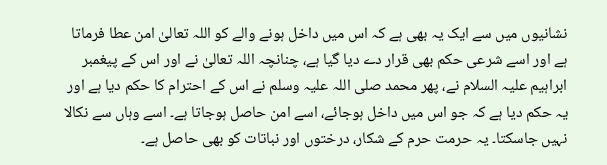نشانیوں میں سے ایک یہ بھی ہے کہ اس میں داخل ہونے والے کو اللہ تعالیٰ امن عطا فرماتا ہے اور اسے شرعی حکم بھی قرار دے دیا گیا ہے، چنانچہ اللہ تعالیٰ نے اور اس کے پیغمبر ابراہیم علیہ السلام نے، پھر محمد صلی اللہ علیہ وسلم نے اس کے احترام کا حکم دیا ہے اور یہ حکم دیا ہے کہ جو اس میں داخل ہوجائے، اسے امن حاصل ہوجاتا ہے۔ اسے وہاں سے نکالا نہیں جاسکتا۔ یہ حرمت حرم کے شکار، درختوں اور نباتات کو بھی حاصل ہے۔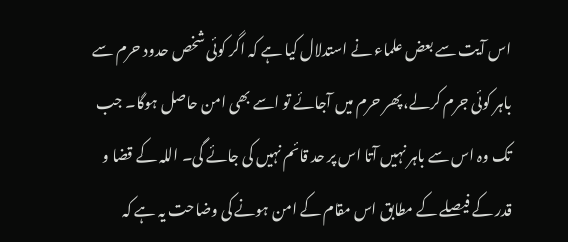اس آیت سے بعض علماء نے استدلال کیا ہے کہ اگر کوئی شخص حدود حرم سے باہر کوئی جرم کرلے، پھر حرم میں آجائے تو اسے بھی امن حاصل ہوگا۔ جب تک وہ اس سے باہر نہیں آتا اس پر حد قائم نہیں کی جائے گی۔ اللہ کے قضا و قدر کے فیصلے کے مطابق اس مقام کے امن ہونے کی وضاحت یہ ہے کہ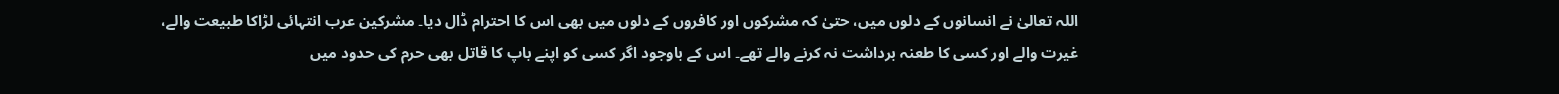اللہ تعالیٰ نے انسانوں کے دلوں میں، حتیٰ کہ مشرکوں اور کافروں کے دلوں میں بھی اس کا احترام ڈال دیا۔ مشرکین عرب انتہائی لڑاکا طبیعت والے، غیرت والے اور کسی کا طعنہ برداشت نہ کرنے والے تھے۔ اس کے باوجود اگر کسی کو اپنے باپ کا قاتل بھی حرم کی حدود میں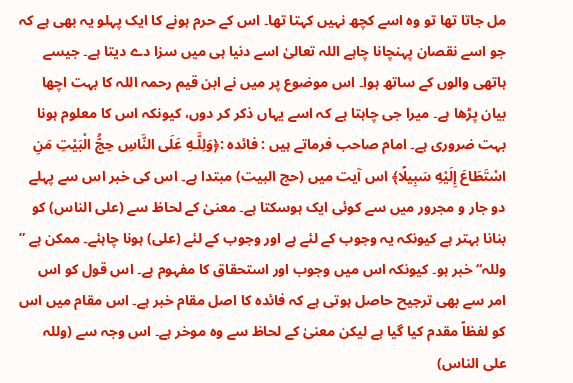مل جاتا تھا تو وہ اسے کچھ نہیں کہتا تھا۔ اس کے حرم ہونے کا ایک پہلو یہ بھی ہے کہ جو اسے نقصان پہنچانا چاہے اللہ تعالیٰ اسے دنیا ہی میں سزا دے دیتا ہے۔ جیسے ہاتھی والوں کے ساتھ ہوا۔ اس موضوع پر میں نے ابن قیم رحمہ اللہ کا بہت اچھا بیان پڑھا ہے۔ میرا جی چاہتا ہے کہ اسے یہاں ذکر کر دوں، کیونکہ اس کا معلوم ہونا بہت ضروری ہے۔ امام صاحب فرماتے ہیں : فائدہ :﴿وَلِلَّـهِ عَلَى النَّاسِ حِجُّ الْبَيْتِ مَنِ اسْتَطَاعَ إِلَيْهِ سَبِيلًا﴾ اس آیت میں (حج البیت) مبتدا ہے۔ اس کی خبر اس سے پہلے دو جار و مجرور میں سے کوئی ایک ہوسکتا ہے۔ معنیٰ کے لحاظ سے (علی الناس) کو بنانا بہتر ہے کیونکہ یہ وجوب کے لئے ہے اور وجوب کے لئے (علی) ہونا چاہئے۔ ممکن ہے ” وللہ“ خبر ہو۔ کیونکہ اس میں وجوب اور استحقاق کا مفہوم ہے۔ اس قول کو اس امر سے بھی ترجیح حاصل ہوتی ہے کہ فائدہ کا اصل مقام خبر ہے۔ اس مقام میں اس کو لفظاً مقدم کیا گیا ہے لیکن معنیٰ کے لحاظ سے وہ موخر ہے۔ اس وجہ سے (وللہ علی الناس)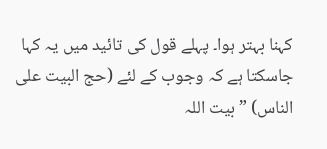کہنا بہتر ہوا۔ پہلے قول کی تائید میں یہ کہا جاسکتا ہے کہ وجوب کے لئے (حج البیت علی الناس) ” بیت اللہ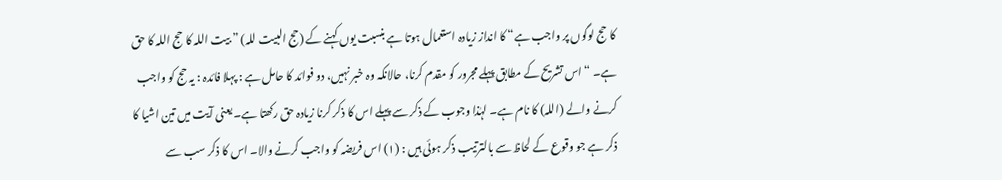کا حج لوگوں پر واجب ہے“ کا انداز زیادہ استعمال ہوتا ہے بنسبت یوں کہنے کے (حج البیت للہ) ” بیت اللہ کا حج اللہ کا حق ہے۔ “ اس تشریح کے مطابق پہلے مجرور کو مقدم کرنا، حالانکہ وہ خبر نہیں، دو فوائد کا حامل ہے : پہلا فائدہ : یہ حج کو واجب کرنے والے (اللہ) کا نام ہے۔ لہٰذا وجوب کے ذکر سے پہلے اس کا ذکر کرنا زیادہ حق رکھتا ہے۔ یعنی آیت میں تین اشیا کا ذکر ہے جو وقوع کے لحاظ سے بالترتیب ذکر ہوئی ہیں : (١) اس فریضہ کو واجب کرنے والا۔ اس کا ذکر سب سے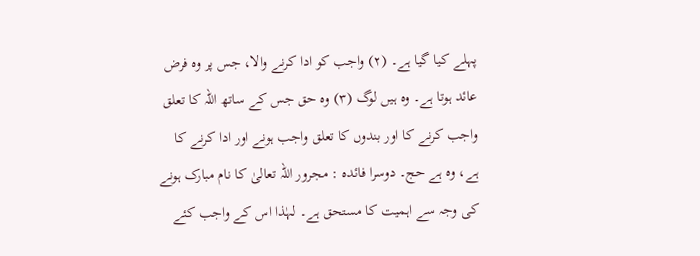پہلے کیا گیا ہے۔ (٢) واجب کو ادا کرنے والا، جس پر وہ فرض عائد ہوتا ہے۔ وہ ہیں لوگ (٣) وہ حق جس کے ساتھ اللہ کا تعلق واجب کرنے کا اور بندوں کا تعلق واجب ہونے اور ادا کرنے کا ہے، وہ ہے حج۔ دوسرا فائدہ : مجرور اللہ تعالیٰ کا نام مبارک ہونے کی وجہ سے اہمیت کا مستحق ہے۔ لہٰذا اس کے واجب کئے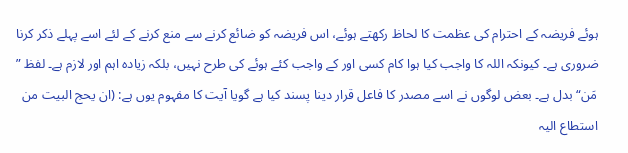ہوئے فریضہ کے احترام کی عظمت کا لحاظ رکھتے ہوئے، اس فریضہ کو ضائع کرنے سے منع کرنے کے لئے اسے پہلے ذکر کرنا ضروری ہے۔ کیونکہ اللہ کا واجب کیا ہوا کام کسی اور کے واجب کئے ہوئے کی طرح نہیں، بلکہ زیادہ اہم اور لازم ہے۔ لفظ ” مَن“ بدل ہے۔ بعض لوگوں نے اسے مصدر کا فاعل قرار دینا پسند کیا ہے گویا آیت کا مفہوم یوں ہے: (ان یحج البیت من استطاع الیہ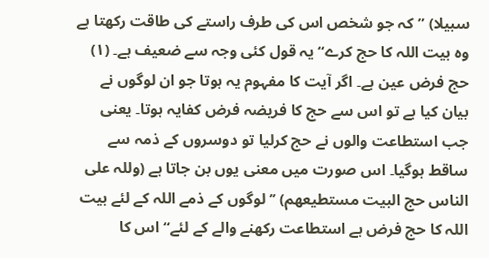سبیلا) ” کہ جو شخص اس کی طرف راستے کی طاقت رکھتا ہے وہ بیت اللہ کا حج کرے“ یہ قول کئی وجہ سے ضعیف ہے۔ (١) حج فرض عین ہے۔ اگر آیت کا مفہوم یہ ہوتا جو ان لوگوں نے بیان کیا ہے تو اس سے حج کا فریضہ فرض کفایہ ہوتا۔ یعنی جب استطاعت والوں نے حج کرلیا تو دوسروں کے ذمہ سے ساقط ہوگیا۔ اس صورت میں معنی یوں بن جاتا ہے (وللہ علی الناس حج البیت مستطیعھم) ’’لوگوں کے ذمے اللہ کے لئے بیت اللہ کا حج فرض ہے استطاعت رکھنے والے کے لئے“ اس کا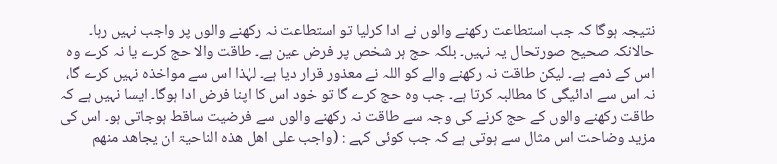نتیجہ ہوگا کہ جب استطاعت رکھنے والوں نے ادا کرلیا تو استطاعت نہ رکھنے والوں پر واجب نہیں رہا۔ حالانکہ صحیح صورتحال یہ نہیں۔ بلکہ حج ہر شخص پر فرض عین ہے۔ طاقت والا حج کرے یا نہ کرے وہ اس کے ذمے ہے۔ لیکن طاقت نہ رکھنے والے کو اللہ نے معذور قرار دیا ہے۔ لہٰذا اس سے مواخذہ نہیں کرے گا، نہ اس سے ادائیگی کا مطالبہ کرتا ہے۔ جب وہ حج کرے گا تو خود اس کا اپنا فرض ادا ہوگا۔ ایسا نہیں ہے کہ طاقت رکھنے والوں کے حج کرنے کی وجہ سے طاقت نہ رکھنے والوں سے فرضیت ساقط ہوجاتی ہو۔ اس کی مزید وضاحت اس مثال سے ہوتی ہے کہ جب کوئی کہے : (واجب علی اھل ھذہ الناحیۃ ان یجاھد منھم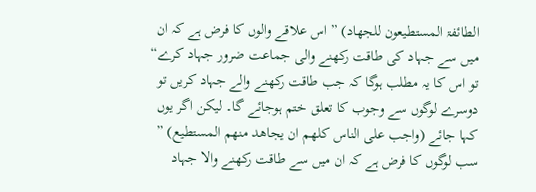الطائفۃ المستطیعون للجھاد) ” اس علاقے والوں کا فرض ہے کہ ان میں سے جہاد کی طاقت رکھنے والی جماعت ضرور جہاد کرے“ تو اس کا یہ مطلب ہوگا کہ جب طاقت رکھنے والے جہاد کریں تو دوسرے لوگوں سے وجوب کا تعلق ختم ہوجائے گا۔ لیکن اگر یوں کہا جائے (واجب علی الناس کلھم ان یجاھد منھم المستطیع) ” سب لوگوں کا فرض ہے کہ ان میں سے طاقت رکھنے والا جہاد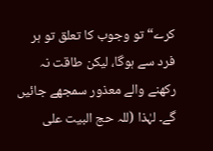کرے“ تو وجوب کا تعلق تو ہر فرد سے ہوگا، لیکن طاقت نہ رکھنے والے معذور سمجھے جائیں گے۔ لہٰذا (للہ حج البیت علی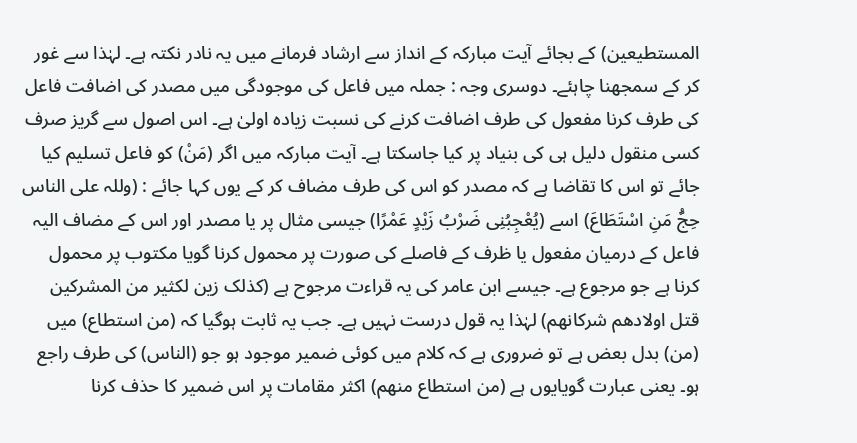المستطیعین) کے بجائے آیت مبارکہ کے انداز سے ارشاد فرمانے میں یہ نادر نکتہ ہے۔ لہٰذا سے غور کر کے سمجھنا چاہئے۔ دوسری وجہ : جملہ میں فاعل کی موجودگی میں مصدر کی اضافت فاعل کی طرف کرنا مفعول کی طرف اضافت کرنے کی نسبت زیادہ اولیٰ ہے۔ اس اصول سے گریز صرف کسی منقول دلیل ہی کی بنیاد پر کیا جاسکتا ہے۔ آیت مبارکہ میں اگر (مَنْ) کو فاعل تسلیم کیا جائے تو اس کا تقاضا ہے کہ مصدر کو اس کی طرف مضاف کر کے یوں کہا جائے : (وللہ علی الناس حِجُّ مَنِ اسْتَطَاعَ) اسے (یُعْجِبُنِی ضَرْبُ زَیْدٍ عَمْرًا) جیسی مثال پر یا مصدر اور اس کے مضاف الیہ فاعل کے درمیان مفعول یا ظرف کے فاصلے کی صورت پر محمول کرنا گویا مکتوب پر محمول کرنا ہے جو مرجوع ہے۔ جیسے ابن عامر کی یہ قراءت مرجوح ہے (کذلک زین لکثیر من المشرکین قتل اولادھم شرکانھم) لہٰذا یہ قول درست نہیں ہے۔ جب یہ ثابت ہوگیا کہ (من استطاع) میں (من) بدل بعض ہے تو ضروری ہے کہ کلام میں کوئی ضمیر موجود ہو جو (الناس) کی طرف راجع ہو۔ یعنی عبارت گویایوں ہے (من استطاع منھم) اکثر مقامات پر اس ضمیر کا حذف کرنا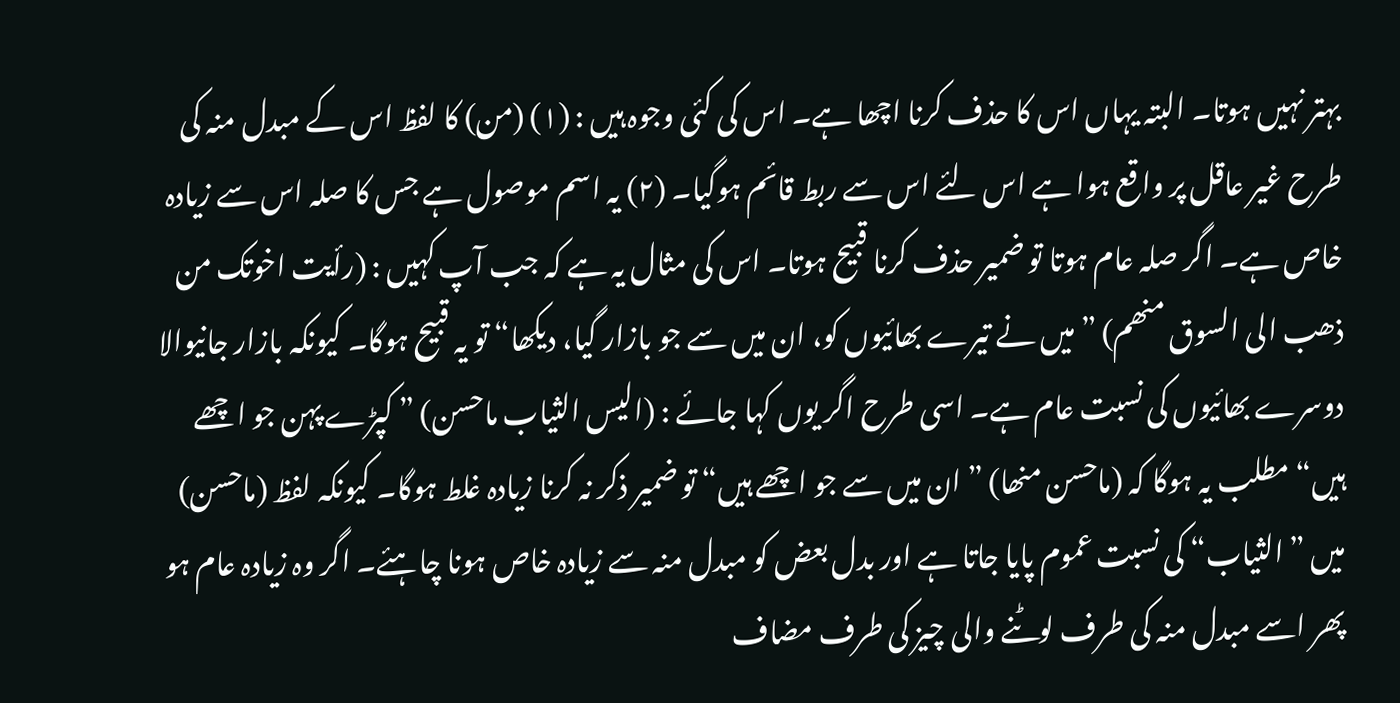بہتر نہیں ہوتا۔ البتہ یہاں اس کا حذف کرنا اچھا ہے۔ اس کی کئی وجوہ ہیں : (١) (من) کا لفظ اس کے مبدل منہ کی طرح غیر عاقل پر واقع ہوا ہے اس لئے اس سے ربط قائم ہوگیا۔ (٢) یہ اسم موصول ہے جس کا صلہ اس سے زیادہ خاص ہے۔ اگر صلہ عام ہوتا تو ضمیر حذف کرنا قبیح ہوتا۔ اس کی مثال یہ ہے کہ جب آپ کہیں : (رأیت اخوتک من ذھب الی السوق منھم) ” میں نے تیرے بھائیوں کو، ان میں سے جو بازار گیا، دیکھا“ تو یہ قبیح ہوگا۔ کیونکہ بازار جانیوالا دوسرے بھائیوں کی نسبت عام ہے۔ اسی طرح اگر یوں کہا جائے : (الیس الثیاب ماحسن) ” کپڑے پہن جو اچھے ہیں“ مطلب یہ ہوگا کہ (ماحسن منھا) ” ان میں سے جو اچھے ہیں“ تو ضمیر ذکر نہ کرنا زیادہ غلط ہوگا۔ کیونکہ لفظ (ماحسن) میں ” الثیاب“ کی نسبت عموم پایا جاتا ہے اور بدل بعض کو مبدل منہ سے زیادہ خاص ہونا چاہئے۔ اگر وہ زیادہ عام ہو پھر اسے مبدل منہ کی طرف لوٹنے والی چیز کی طرف مضاف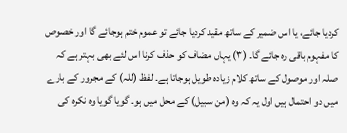کردیا جائے، یا اس ضمیر کے ساتھ مقید کردیا جائے تو عموم ختم ہوجائے گا اور خصوص کا مفہوم باقی رہ جائے گا۔ (٣) یہاں مضاف کو حذف کرنا اس لئے بھی بہتر ہے کہ صلہ اور موصول کے ساتھ کلام زیادہ طویل ہوجاتا ہے۔ لفظ (للہ) کے مجرور کے بارے میں دو احتمال ہیں اول یہ کہ وہ (من سبیل) کے محل میں ہو۔ گویا گویا وہ نکرہ کی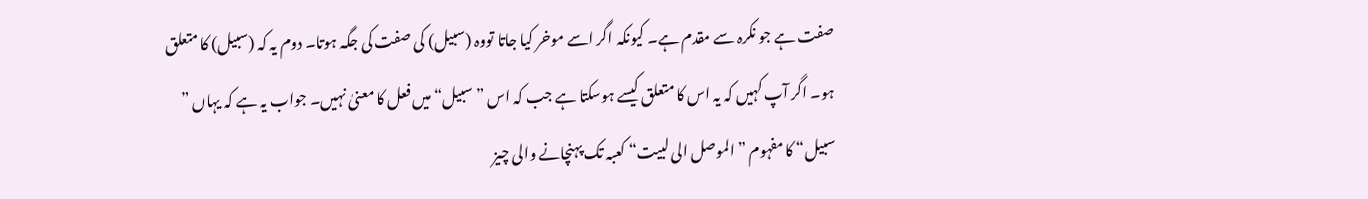صفت ہے جو نکرہ سے مقدم ہے۔ کیونکہ اگر اسے موخر کیا جاتا تووہ (سبیل) کی صفت کی جگہ ہوتا۔ دوم یہ کہ (سبیل) کا متعلق ہو۔ اگر آپ کہیں کہ یہ اس کا متعلق کیسے ہوسکتا ہے جب کہ اس ” سبیل“ میں فعل کا معنیٰ نہیں۔ جواب یہ ہے کہ یہاں ” سبیل“ کا مفہوم ” الموصل الی لبیت“ کعبہ تک پہنچانے والی چیز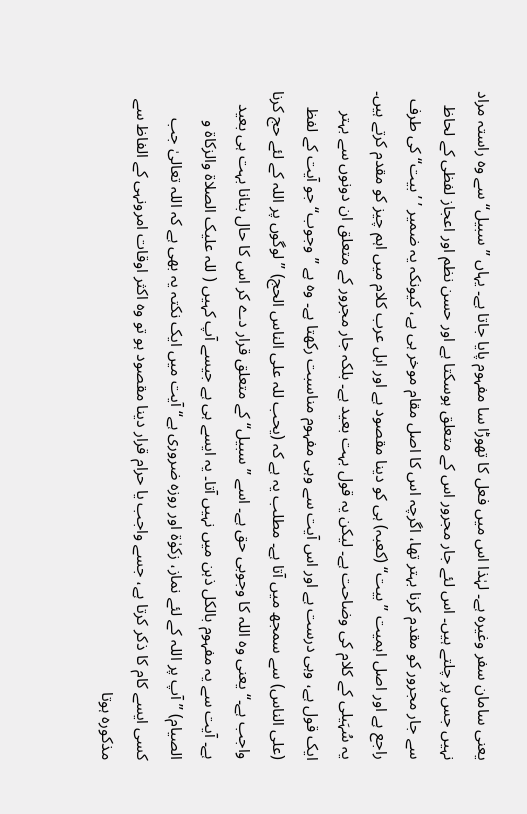یعنی سامان سفر وغیرہ ہے۔ لہٰذا اس میں فعل کا تھوڑا سا مفہوم پایا جاتا ہے۔ یہاں ” سبیل“ سے وہ راستہ مراد نہیں جس پر چلتے ہیں۔ اس لئے جار مجرور اس کے متعلق ہوسکتا ہے اور حسن نظم اور اعجاز لفظی کے لحاظ سے جار مجرور کو مقدم کرنا بہتر تھا، اگرچہ اس کا اصل مقام موخر ہی ہے، کیونکہ یہ ضمیر ’ ’بیت“ کی طرف راجع ہے اور اصل اہمیت ” بیت“ (کعبہ) ہی کو دینا مقصود ہے اور اہل عرب کلام میں اہم چیز کو مقدم کرتے ہیں۔ یہ سُہَیلی کے کلام کی وضاحت ہے۔ لیکن یہ قول بہت بعید ہے۔ بلکہ جار مجرور کے متعلق ان دونوں سے بہتر ایک قول ہے، وہی درست ہے اور اس آیت سے وہی مفہوم مناسبت رکھتا ہے۔ وہ ہے ” وجوب“ جو آیت کے لفظ (علی الناس) سے سمجھ میں آتا ہے۔ مطلب یہ ہے کہ (یحب للہ علی الناس الحج) ” لوگوں پر اللہ کے لئے حج کرنا واجب ہے۔“ یعنی وہ اللہ کا وجوبی حق ہے۔ اسے ” سبیل“ کے متعلق قرار دے کر اس کا حال بنانا بہت ہی بعید ہے۔ آیت سے یہ مفہوم بالکل ذہن میں نہیں آتا۔ یہ ایسے ہی ہے جیسے آپ کہیں ( للہ علیک الصلاۃ والزکاۃ و الصیام) ” آپ پر اللہ کے لئے نماز، زکوٰۃ اور روزہ ضروری ہے“ آیت میں ایک نکتہ یہ بھی ہے کہ اللہ تعالیٰ جب کسی ایسے کام کا ذکر کرتا ہے، جسے واجب یا حرام قرار دینا مقصود ہو تو وہ اکثر اوقات امرونہی کے الفاظ سے مذکورہ ہوتا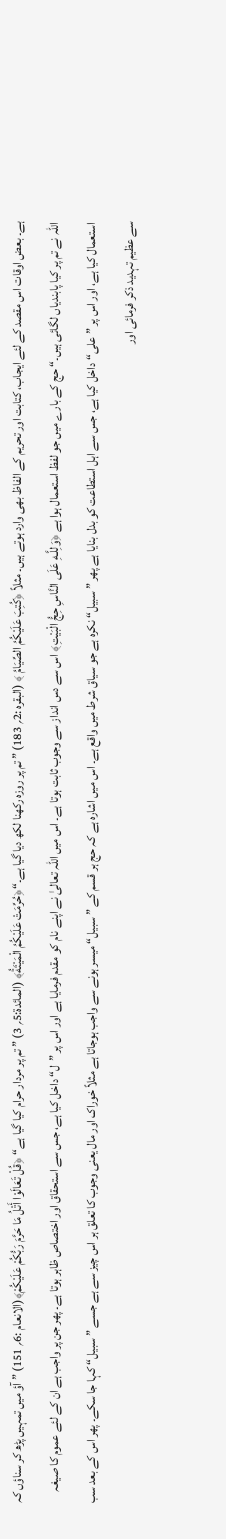ہے۔ بعض اوقات اس مقصد کے لئے ایجاب، کتابت اور تحریم کے الفاظ بھی وارد ہوتے ہیں۔ مثلاً ﴿كُتِبَ عَلَيْكُمُ الصِّيَامُ ﴾ (البقرہ :2؍ 183) ” تم پر روزہ رکھنا لکھ دیا گیا ہے۔“﴿حُرِّمَتْ عَلَيْكُمُ الْمَيْتَةُ﴾ (المائدۃ:5؍ 3) ” تم پر مردار حرام کیا گیا ہے“ ﴿قُلْ تَعَالَوْا أَتْلُ مَا حَرَّمَ رَبُّكُمْ عَلَيْكُمْ﴾(الانعام :6؍ 151) ” آؤ میں تمہیں پڑھ کر سناؤں کہ اللہ نے تم پر کیا پابندیاں لگائی ہیں۔“ حج کے بارے میں جو لفظ استعمال ہوا ہے ﴿وَلِلَّـهِ عَلَى النَّاسِ حِجُّ الْبَيْتِ﴾ اس سے دس انداز سے وجوب ثابت ہوتا ہے۔ اس میں اللہ تعالیٰ نے اپنے نام کو مقدم فرمایا ہے اور اس پر ”ل“ داخل کیا ہے، جس سے استحقاق اور اختصاص ظاہر ہوتا ہے۔ پھر جن پر واجب ہے ان کے لئے عموم کا صیغہ استعمال کیا ہے، اور اس پر ” علی“ داخل کیا ہے، جس سے اہل استطاعت کو بدل بنایا ہے پھر ” سبیل“ نکرہ ہے جو سیاق شرط میں واقع ہے۔ اس میں اشارہ ہے کہ حج ہر قسم کے ” سبیل“ میسر ہونے سے واجب ہوجاتا ہے مثلاً خوراک اور مال یعنی وجوب کا تعلق ہر اس چیز سے ہے جسے ” سبیل“ کہا جا سکے۔ پھر اس کے بعد سب سے عظیم تہدید ذکر فرمائی اور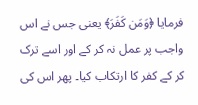فرمایا ﴿وَمَن كَفَرَ﴾ یعنی جس نے اس واجب پر عمل نہ کر کے اور اسے ترک کر کے کفر کا ارتکاب کیا۔ پھر اس کی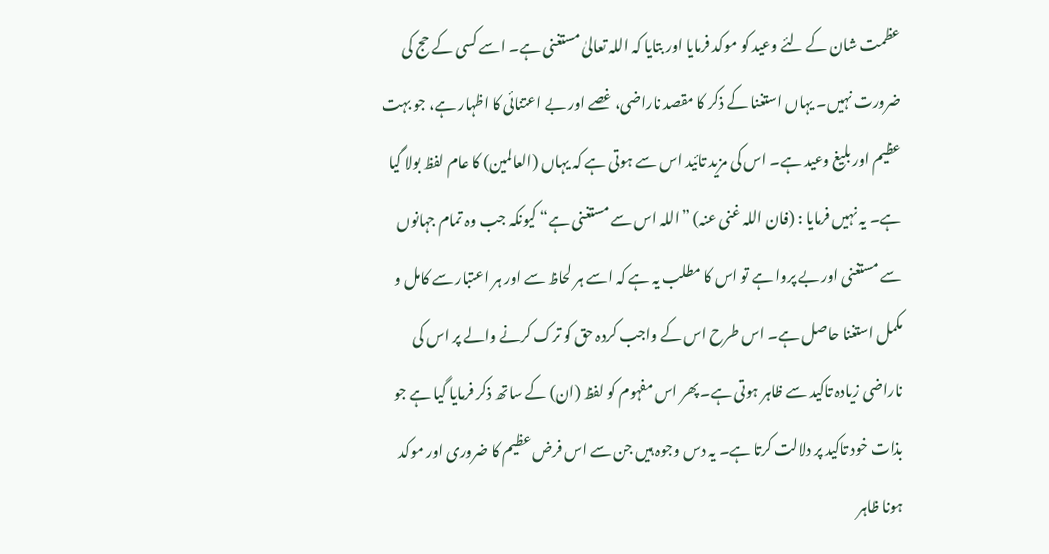عظمت شان کے لئے وعید کو موکد فرمایا اور بتایا کہ اللہ تعالیٰ مستغنی ہے۔ اسے کسی کے حج کی ضرورت نہیں۔ یہاں استغنا کے ذکر کا مقصد ناراضی، غصے اور بے اعتنائی کا اظہار ہے، جو بہت عظیم اور بلیغ وعید ہے۔ اس کی مزید تائید اس سے ہوتی ہے کہ یہاں (العالمین) کا عام لفظ بولا گیا ہے۔ یہ نہیں فرمایا : (فان اللہ غنی عنہ) ”اللہ اس سے مستغنی ہے“ کیونکہ جب وہ تمام جہانوں سے مستغنی اور بے پروا ہے تو اس کا مطلب یہ ہے کہ اسے ہر لحاظ سے اور ہر اعتبار سے کامل و مکمل استغنا حاصل ہے۔ اس طرح اس کے واجب کردہ حق کو ترک کرنے والے پر اس کی ناراضی زیادہ تاکید سے ظاہر ہوتی ہے۔ پھر اس مفہوم کو لفظ (ان) کے ساتھ ذکر فرمایا گیا ہے جو بذات خود تاکید پر دلالت کرتا ہے۔ یہ دس وجوہ ہیں جن سے اس فرض عظیم کا ضروری اور موکد ہونا ظاہر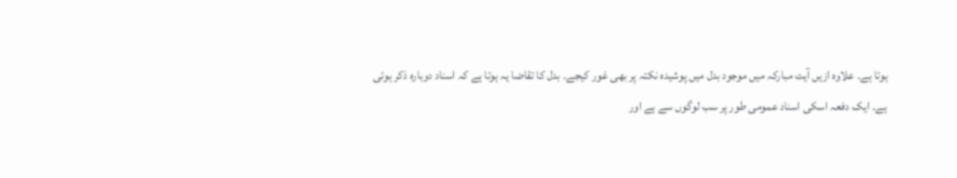ہوتا ہے۔ علاوہ ازیں آیت مبارکہ میں موجود بدل میں پوشیدہ نکتہ پر بھی غور کیجے۔ بدل کا تقاضا یہ ہوتا ہے کہ اسناد دوبارہ ذکر ہوئی ہے۔ ایک دفعہ اسکی اسناد عمومی طور پر سب لوگوں سے ہے اور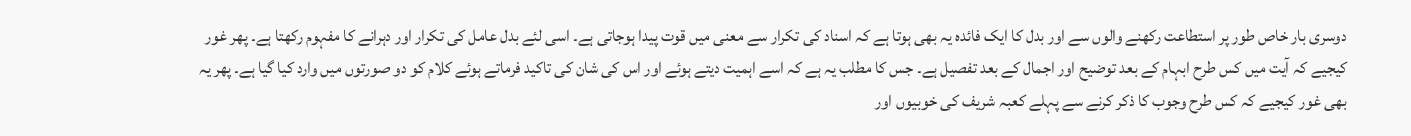دوسری بار خاص طور پر استطاعت رکھنے والوں سے اور بدل کا ایک فائدہ یہ بھی ہوتا ہے کہ اسناد کی تکرار سے معنی میں قوت پیدا ہوجاتی ہے۔ اسی لئے بدل عامل کی تکرار اور دہرانے کا مفہوم رکھتا ہے۔ پھر غور کیجیے کہ آیت میں کس طرح ابہام کے بعد توضیح اور اجمال کے بعد تفصیل ہے۔ جس کا مطلب یہ ہے کہ اسے اہمیت دیتے ہوئے اور اس کی شان کی تاکید فرماتے ہوئے کلام کو دو صورتوں میں وارد کیا گیا ہے۔ پھر یہ بھی غور کیجیے کہ کس طرح وجوب کا ذکر کرنے سے پہلے کعبہ شریف کی خوبیوں اور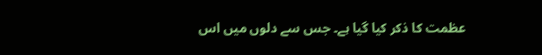عظمت کا ذکر کیا گیا ہے۔ جس سے دلوں میں اس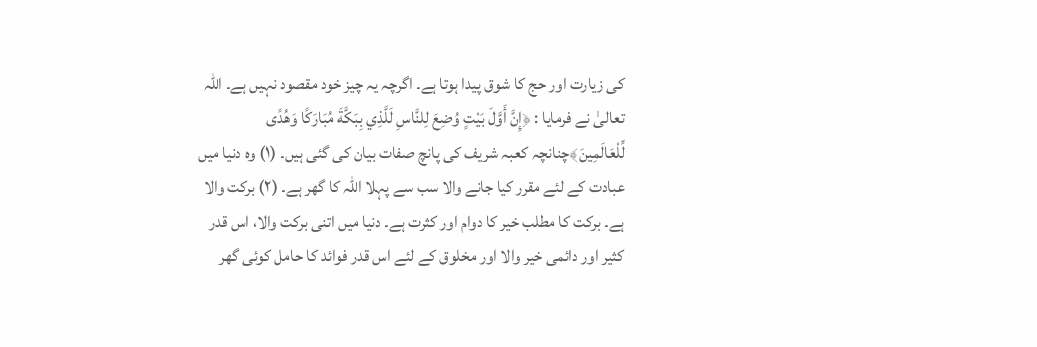کی زیارت اور حج کا شوق پیدا ہوتا ہے۔ اگرچہ یہ چیز خود مقصود نہیں ہے۔ اللہ تعالیٰ نے فرمایا : ﴿إِنَّ أَوَّلَ بَيْتٍ وُضِعَ لِلنَّاسِ لَلَّذِي بِبَكَّةَ مُبَارَكًا وَهُدًى لِّلْعَالَمِينَ﴾چنانچہ کعبہ شریف کی پانچ صفات بیان کی گئی ہیں۔ (١) وہ دنیا میں عبادت کے لئے مقرر کیا جانے والا سب سے پہلا اللہ کا گھر ہے۔ (٢) برکت والا ہے۔ برکت کا مطلب خیر کا دوام اور کثرت ہے۔ دنیا میں اتنی برکت والا، اس قدر کثیر اور دائمی خیر والا اور مخلوق کے لئے اس قدر فوائد کا حامل کوئی گھر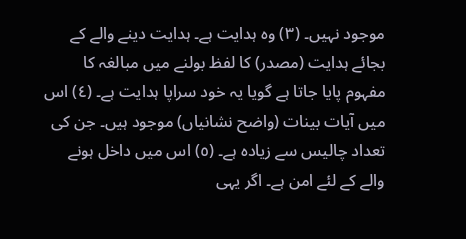موجود نہیں۔ (٣) وہ ہدایت ہے۔ ہدایت دینے والے کے بجائے ہدایت (مصدر) کا لفظ بولنے میں مبالغہ کا مفہوم پایا جاتا ہے گویا یہ خود سراپا ہدایت ہے۔ (٤) اس میں آیات بینات (واضح نشانیاں) موجود ہیں۔ جن کی تعداد چالیس سے زیادہ ہے۔ (٥) اس میں داخل ہونے والے کے لئے امن ہے۔ اگر یہی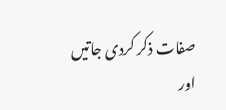صفات ذکر کردی جاتیں اور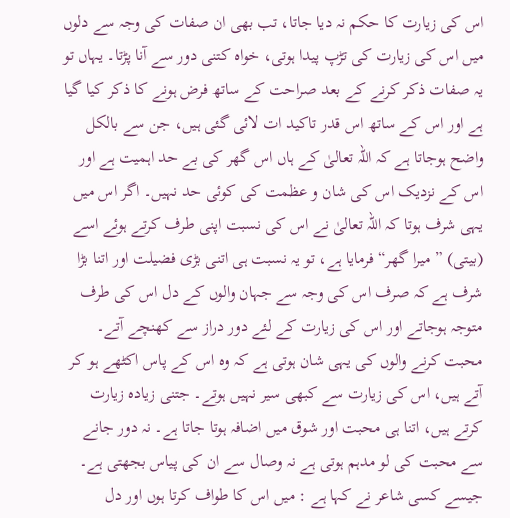اس کی زیارت کا حکم نہ دیا جاتا، تب بھی ان صفات کی وجہ سے دلوں میں اس کی زیارت کی تڑپ پیدا ہوتی، خواہ کتنی دور سے آنا پڑتا۔ یہاں تو یہ صفات ذکر کرنے کے بعد صراحت کے ساتھ فرض ہونے کا ذکر کیا گیا ہے اور اس کے ساتھ اس قدر تاکید ات لائی گئی ہیں، جن سے بالکل واضح ہوجاتا ہے کہ اللہ تعالیٰ کے ہاں اس گھر کی بے حد اہمیت ہے اور اس کے نزدیک اس کی شان و عظمت کی کوئی حد نہیں۔ اگر اس میں یہی شرف ہوتا کہ اللہ تعالیٰ نے اس کی نسبت اپنی طرف کرتے ہوئے اسے (بیتی) ” میرا گھر“ فرمایا ہے، تو یہ نسبت ہی اتنی بڑی فضیلت اور اتنا بڑا شرف ہے کہ صرف اس کی وجہ سے جہان والوں کے دل اس کی طرف متوجہ ہوجاتے اور اس کی زیارت کے لئے دور دراز سے کھنچے آتے۔ محبت کرنے والوں کی یہی شان ہوتی ہے کہ وہ اس کے پاس اکٹھے ہو کر آتے ہیں، اس کی زیارت سے کبھی سیر نہیں ہوتے۔ جتنی زیادہ زیارت کرتے ہیں، اتنا ہی محبت اور شوق میں اضافہ ہوتا جاتا ہے۔ نہ دور جانے سے محبت کی لو مدہم ہوتی ہے نہ وصال سے ان کی پیاس بجھتی ہے۔ جیسے کسی شاعر نے کہا ہے : میں اس کا طواف کرتا ہوں اور دل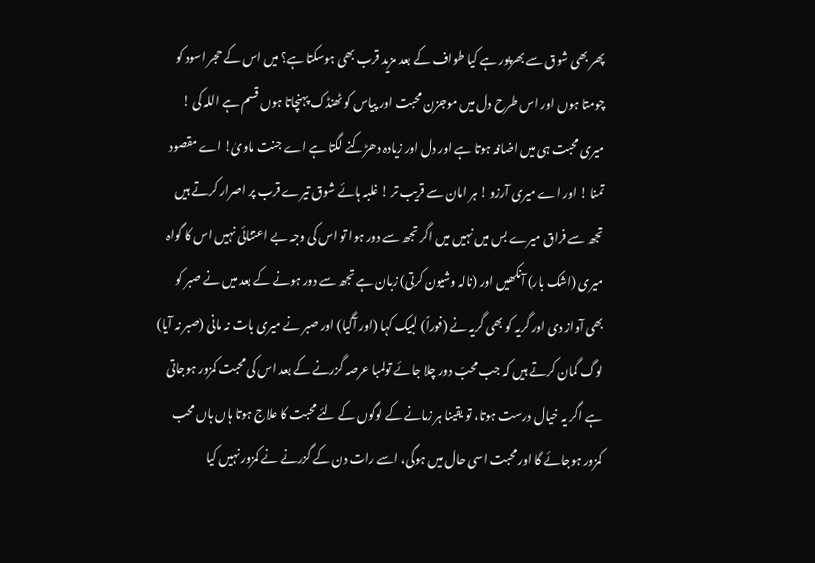پھر بھی شوق سے بھرپور ہے کیا طواف کے بعد مزید قرب بھی ہوسکتا ہے؟ میں اس کے حجر اسود کو چومتا ہوں اور اس طرح دل میں موجزن محبت اور پیاس کو ٹھنڈک پہنچاتا ہوں قسم ہے اللہ کی ! میری محبت ہی میں اضافہ ہوتا ہے اور دل اور زیادہ دھڑکنے لگتا ہے اے جنت ماویٰ! اے مقصود تمنا ! اور اے میری آرزو ! ہر امان سے قریب تر ! غلبہ ہائے شوق تیرے قرب پر اصرار کرتے ہیں تجھ سے فراق میرے بس میں نہیں میں اگر تجھ سے دور ہوا تو اس کی وجہ بے اعتنائی نہیں اس کا گواہ میری (اشک بار) آنکھیں اور (نالہ وشیون کرتی) زبان ہے تجھ سے دور ہونے کے بعد میں نے صبر کو بھی آواز دی اور گریہ کو بھی گریہ نے (فوراً) لبیک کہا (اور آگیا) اور صبر نے میری بات نہ مانی (صبر نہ آیا) لوگ گمان کرتے ہیں کہ جب محبّ دور چلا جائے تولمبا عرصہ گزرنے کے بعد اس کی محبت کمزور ہوجاتی ہے اگر یہ خیال درست ہوتا، تو یقینا ہر زمانے کے لوگوں کے لئے محبت کا علاج ہوتا ہاں ہاں محب کمزور ہوجائے گا اور محبت اسی حال میں ہوگی، اسے رات دن کے گزرنے نے کمزور نہیں کیا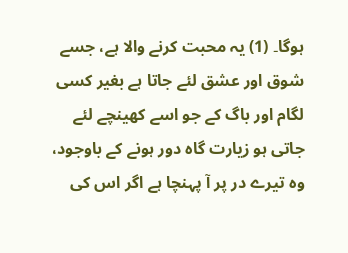ہوگا۔ (1) یہ محبت کرنے والا ہے، جسے شوق اور عشق لئے جاتا ہے بغیر کسی لگام اور باگ کے جو اسے کھینچے لئے جاتی ہو زیارت گاہ دور ہونے کے باوجود، وہ تیرے در پر آ پہنچا ہے اگر اس کی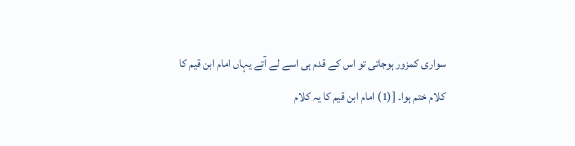سواری کمزور ہوجاتی تو اس کے قدم ہی اسے لے آتے یہاں امام ابن قیم کا کلام ختم ہوا۔ [(1) امام ابن قیم کا یہ کلام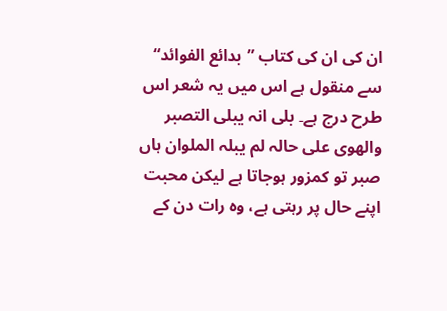ان کی ان کی کتاب ”بدائع الفوائد“ سے منقول ہے اس میں یہ شعر اس طرح درج ہے۔ بلی انہ یبلی التصبر والھوی علی حالہ لم یبلہ الملوان ہاں صبر تو کمزور ہوجاتا ہے لیکن محبت اپنے حال پر رہتی ہے، وہ رات دن کے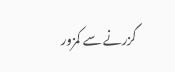گزرنے سے کمزور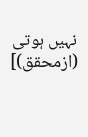نہیں ہوتی (ازمحقق)]